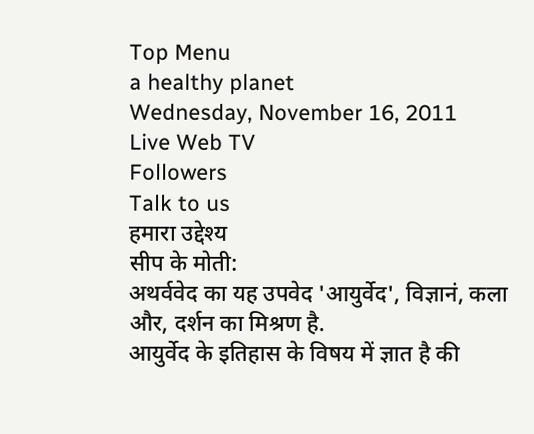Top Menu
a healthy planet
Wednesday, November 16, 2011
Live Web TV
Followers
Talk to us
हमारा उद्देश्य
सीप के मोती:
अथर्ववेद का यह उपवेद 'आयुर्वेद', विज्ञानं, कला और, दर्शन का मिश्रण है.
आयुर्वेद के इतिहास के विषय में ज्ञात है की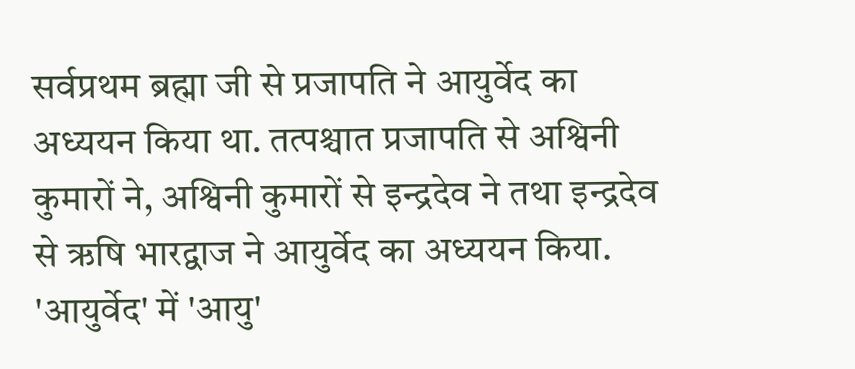सर्वप्रथम ब्रह्मा जी से प्रजापति ने आयुर्वेद का अध्ययन किया था. तत्पश्चात प्रजापति से अश्विनी कुमारों ने, अश्विनी कुमारों से इन्द्रदेव ने तथा इन्द्रदेव से ऋषि भारद्वाज ने आयुर्वेद का अध्ययन किया.
'आयुर्वेद' में 'आयु'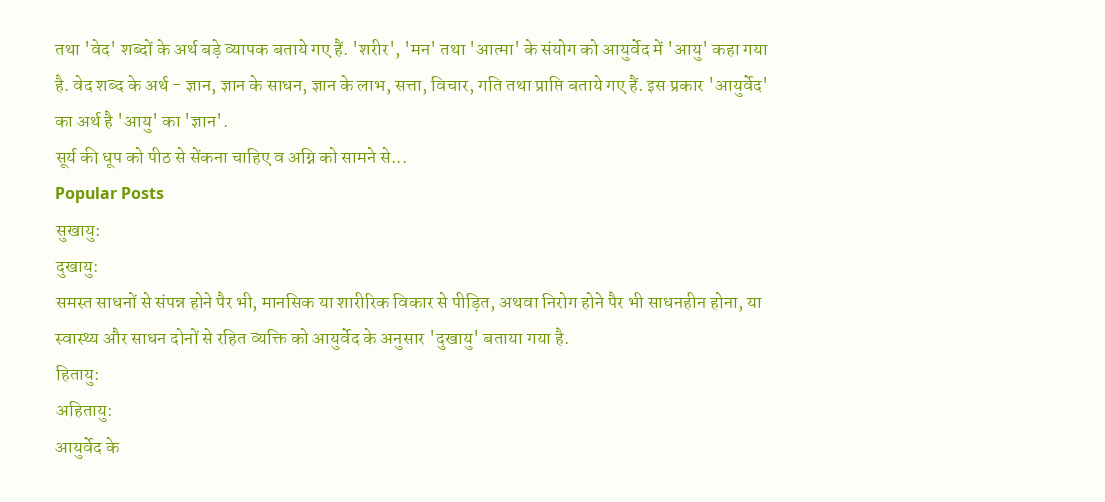तथा 'वेद' शब्दों के अर्थ बड़े व्यापक बताये गए हैं. 'शरीर', 'मन' तथा 'आत्मा' के संयोग को आयुर्वेद में 'आयु' कहा गया है. वेद शब्द के अर्थ - ज्ञान, ज्ञान के साधन, ज्ञान के लाभ, सत्ता, विचार, गति तथा प्राप्ति बताये गए हैं. इस प्रकार 'आयुर्वेद' का अर्थ है 'आयु' का 'ज्ञान'.
सूर्य की धूप को पीठ से सेंकना चाहिए व अग्नि को सामने से...
Popular Posts
सुखायु:
दुखायु:
समस्त साधनों से संपन्न होने पैर भी, मानसिक या शारीरिक विकार से पीड़ित, अथवा निरोग होने पैर भी साधनहीन होना, या स्वास्थ्य और साधन दोनों से रहित व्यक्ति को आयुर्वेद के अनुसार 'दुखायु' बताया गया है.
हितायु:
अहितायु:
आयुर्वेद के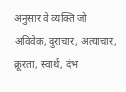अनुसार वे व्यक्ति जो अविवेक, दुराचार, अत्याचार, क्रूरता, स्वार्थ, दंभ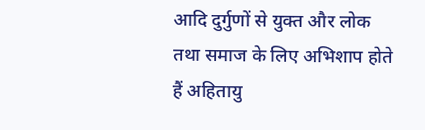आदि दुर्गुणों से युक्त और लोक तथा समाज के लिए अभिशाप होते हैं अहितायु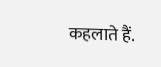कहलाते हैं.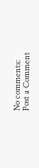No comments:
Post a Comment